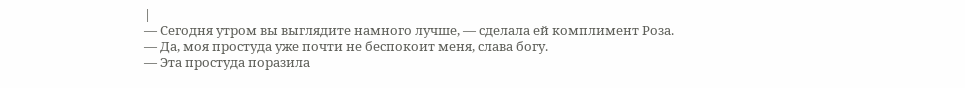|
— Сегодня утром вы выглядите намного лучше, — сделала ей комплимент Роза.
— Да, моя простуда уже почти не беспокоит меня, слава богу.
— Эта простуда поразила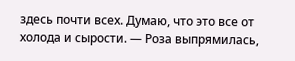здесь почти всех. Думаю, что это все от холода и сырости. — Роза выпрямилась,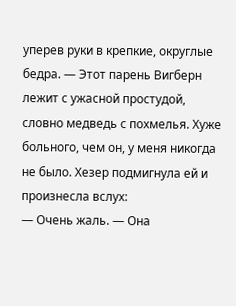уперев руки в крепкие, округлые бедра. — Этот парень Вигберн лежит с ужасной простудой, словно медведь с похмелья. Хуже больного, чем он, у меня никогда не было. Хезер подмигнула ей и произнесла вслух:
— Очень жаль. — Она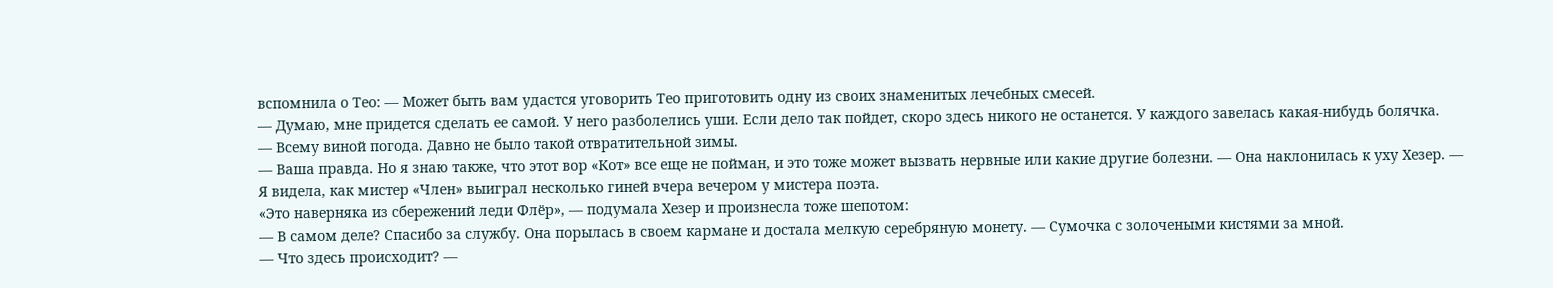вспомнила о Тео: — Может быть вам удастся уговорить Тео приготовить одну из своих знаменитых лечебных смесей.
— Думаю, мне придется сделать ее самой. У него разболелись уши. Если дело так пойдет, скоро здесь никого не останется. У каждого завелась какая‑нибудь болячка.
— Всему виной погода. Давно не было такой отвратительной зимы.
— Ваша правда. Но я знаю также, что этот вор «Кот» все еще не пойман, и это тоже может вызвать нервные или какие другие болезни. — Она наклонилась к уху Хезер. — Я видела, как мистер «Член» выиграл несколько гиней вчера вечером у мистера поэта.
«Это наверняка из сбережений леди Флёр», — подумала Хезер и произнесла тоже шепотом:
— В самом деле? Спасибо за службу. Она порылась в своем кармане и достала мелкую серебряную монету. — Сумочка с золочеными кистями за мной.
— Что здесь происходит? —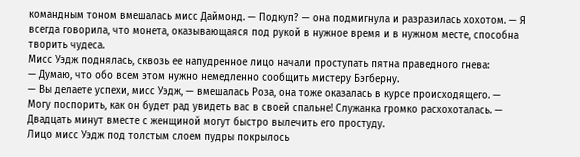командным тоном вмешалась мисс Даймонд. — Подкуп? — она подмигнула и разразилась хохотом. — Я всегда говорила, что монета, оказывающаяся под рукой в нужное время и в нужном месте, способна творить чудеса.
Мисс Уэдж поднялась, сквозь ее напудренное лицо начали проступать пятна праведного гнева:
— Думаю, что обо всем этом нужно немедленно сообщить мистеру Бэгберну.
— Вы делаете успехи, мисс Уэдж, — вмешалась Роза, она тоже оказалась в курсе происходящего. — Могу поспорить, как он будет рад увидеть вас в своей спальне! Служанка громко расхохоталась. — Двадцать минут вместе с женщиной могут быстро вылечить его простуду.
Лицо мисс Уэдж под толстым слоем пудры покрылось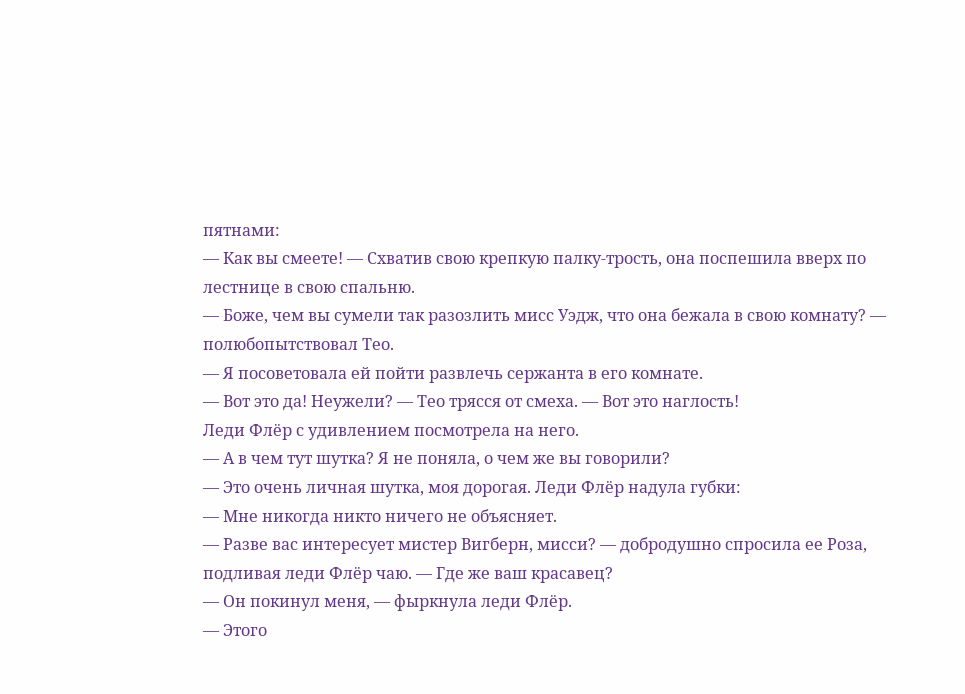пятнами:
— Как вы смеете! — Схватив свою крепкую палку‑трость, она поспешила вверх по лестнице в свою спальню.
— Боже, чем вы сумели так разозлить мисс Уэдж, что она бежала в свою комнату? — полюбопытствовал Тео.
— Я посоветовала ей пойти развлечь сержанта в его комнате.
— Вот это да! Неужели? — Тео трясся от смеха. — Вот это наглость!
Леди Флёр с удивлением посмотрела на него.
— А в чем тут шутка? Я не поняла, о чем же вы говорили?
— Это очень личная шутка, моя дорогая. Леди Флёр надула губки:
— Мне никогда никто ничего не объясняет.
— Разве вас интересует мистер Вигберн, мисси? — добродушно спросила ее Роза, подливая леди Флёр чаю. — Где же ваш красавец?
— Он покинул меня, — фыркнула леди Флёр.
— Этого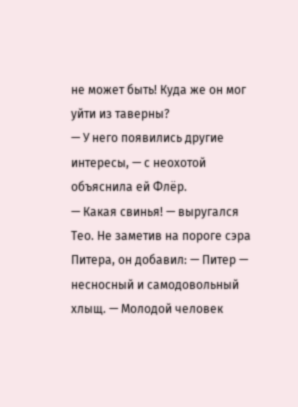не может быть! Куда же он мог уйти из таверны?
— У него появились другие интересы, — с неохотой объяснила ей Флёр.
— Какая свинья! — выругался Тео. Не заметив на пороге сэра Питера, он добавил: — Питер — несносный и самодовольный хлыщ. — Молодой человек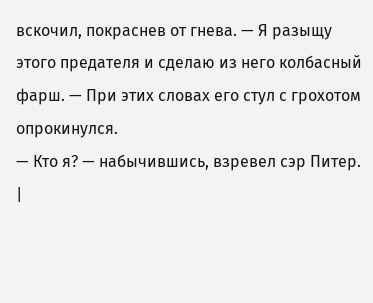вскочил, покраснев от гнева. — Я разыщу этого предателя и сделаю из него колбасный фарш. — При этих словах его стул с грохотом опрокинулся.
— Кто я? — набычившись, взревел сэр Питер. |